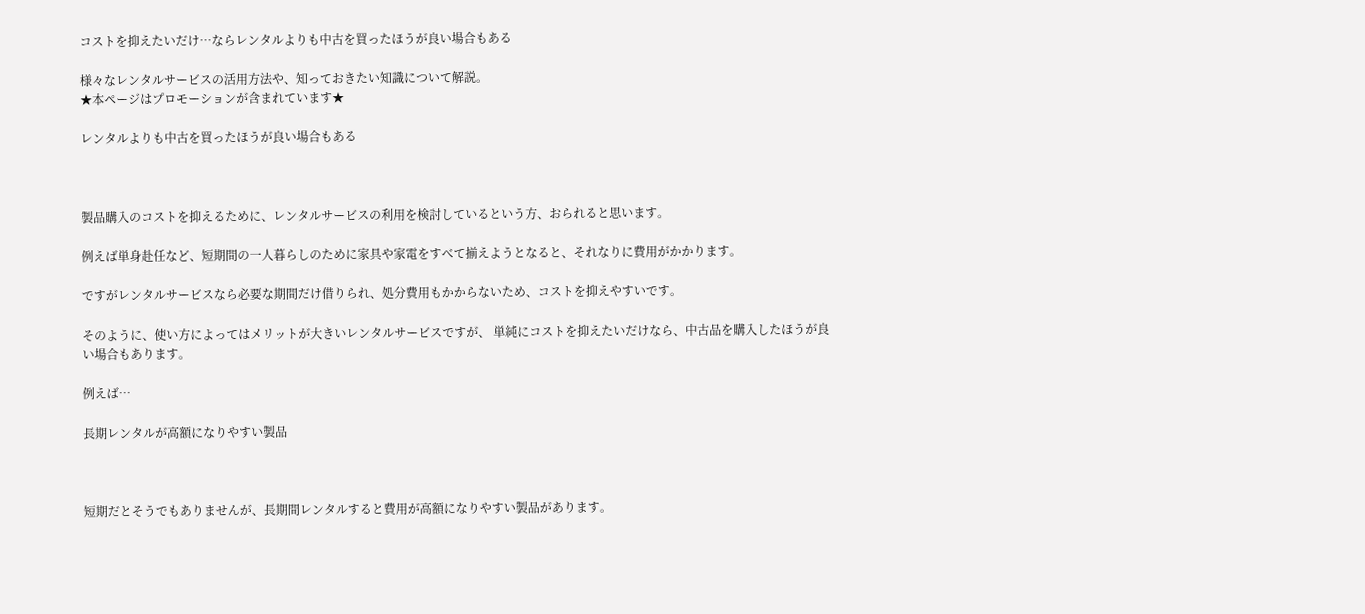コストを抑えたいだけ…ならレンタルよりも中古を買ったほうが良い場合もある

様々なレンタルサービスの活用方法や、知っておきたい知識について解説。
★本ページはプロモーションが含まれています★

レンタルよりも中古を買ったほうが良い場合もある



製品購入のコストを抑えるために、レンタルサービスの利用を検討しているという方、おられると思います。

例えば単身赴任など、短期間の一人暮らしのために家具や家電をすべて揃えようとなると、それなりに費用がかかります。

ですがレンタルサービスなら必要な期間だけ借りられ、処分費用もかからないため、コストを抑えやすいです。

そのように、使い方によってはメリットが大きいレンタルサービスですが、 単純にコストを抑えたいだけなら、中古品を購入したほうが良い場合もあります。

例えば…

長期レンタルが高額になりやすい製品



短期だとそうでもありませんが、長期間レンタルすると費用が高額になりやすい製品があります。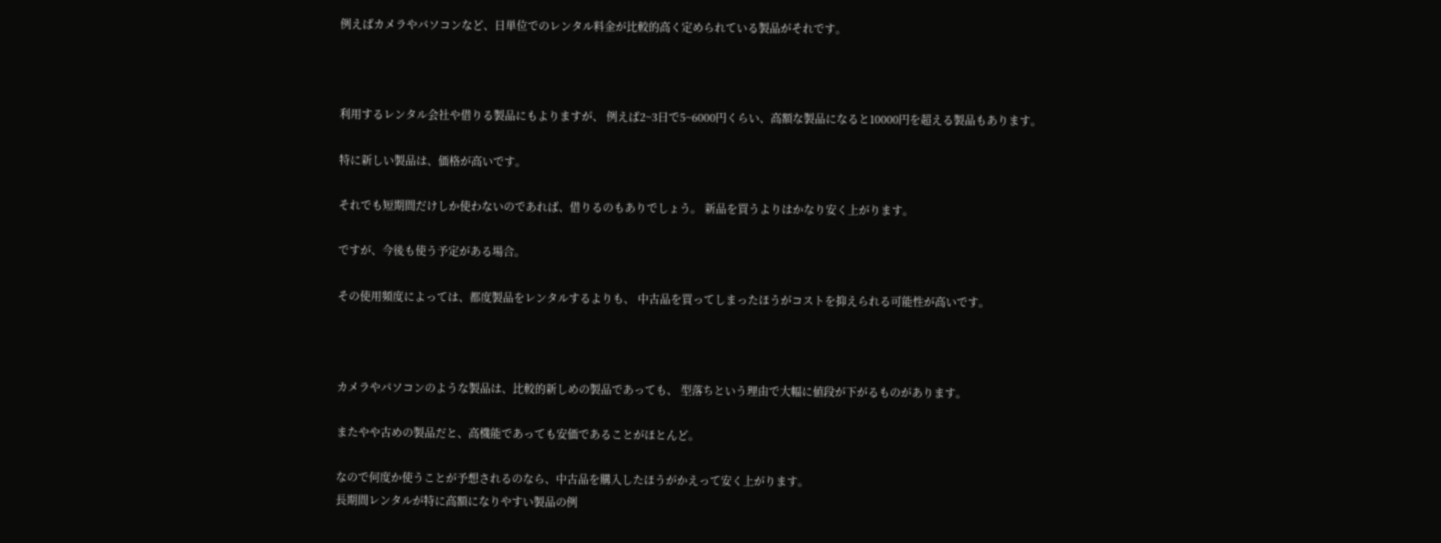例えばカメラやパソコンなど、日単位でのレンタル料金が比較的高く定められている製品がそれです。



利用するレンタル会社や借りる製品にもよりますが、 例えば2~3日で5~6000円くらい、高額な製品になると10000円を超える製品もあります。

特に新しい製品は、価格が高いです。

それでも短期間だけしか使わないのであれば、借りるのもありでしょう。 新品を買うよりはかなり安く上がります。

ですが、今後も使う予定がある場合。

その使用頻度によっては、都度製品をレンタルするよりも、 中古品を買ってしまったほうがコストを抑えられる可能性が高いです。



カメラやパソコンのような製品は、比較的新しめの製品であっても、 型落ちという理由で大幅に値段が下がるものがあります。

またやや古めの製品だと、高機能であっても安価であることがほとんど。

なので何度か使うことが予想されるのなら、中古品を購入したほうがかえって安く上がります。
長期間レンタルが特に高額になりやすい製品の例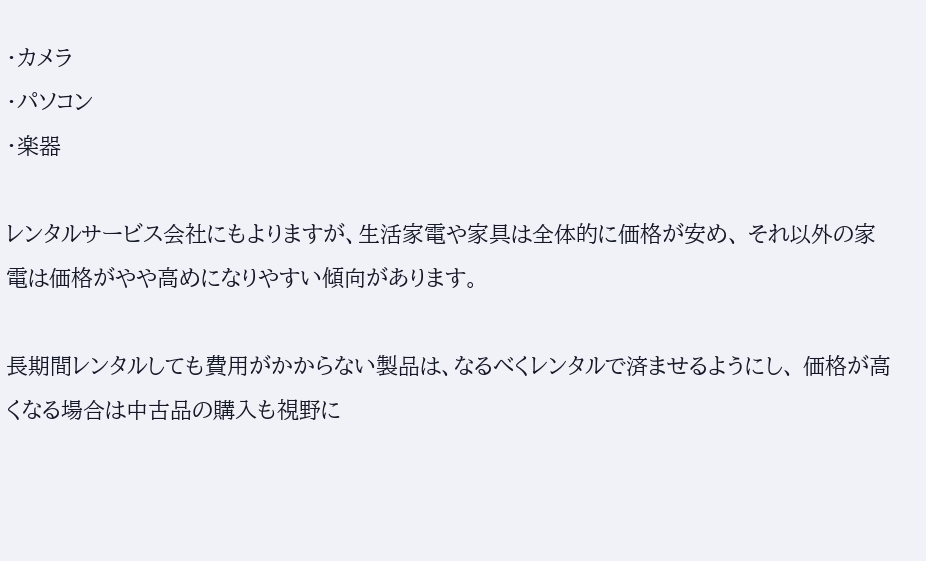・カメラ
・パソコン
・楽器

レンタルサービス会社にもよりますが、生活家電や家具は全体的に価格が安め、 それ以外の家電は価格がやや高めになりやすい傾向があります。

長期間レンタルしても費用がかからない製品は、なるべくレンタルで済ませるようにし、 価格が高くなる場合は中古品の購入も視野に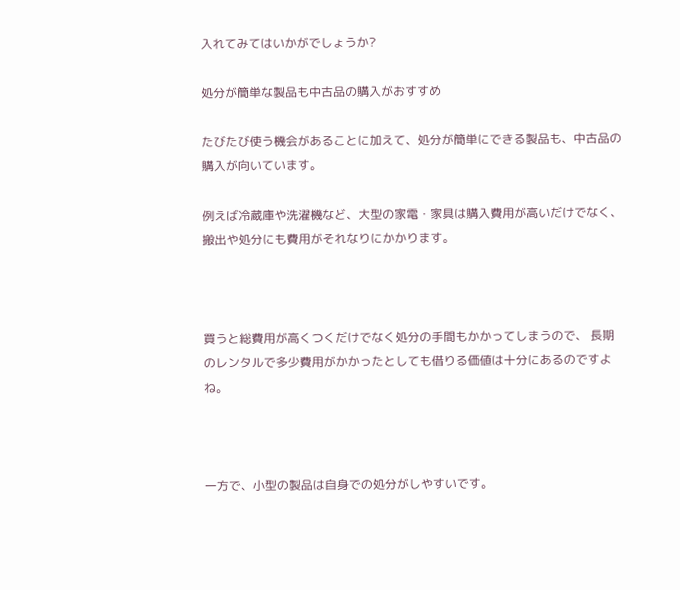入れてみてはいかがでしょうか?

処分が簡単な製品も中古品の購入がおすすめ

たびたび使う機会があることに加えて、処分が簡単にできる製品も、中古品の購入が向いています。

例えば冷蔵庫や洗濯機など、大型の家電・家具は購入費用が高いだけでなく、搬出や処分にも費用がそれなりにかかります。



買うと総費用が高くつくだけでなく処分の手間もかかってしまうので、 長期のレンタルで多少費用がかかったとしても借りる価値は十分にあるのですよね。



一方で、小型の製品は自身での処分がしやすいです。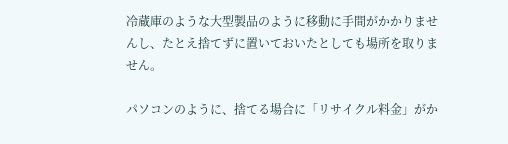冷蔵庫のような大型製品のように移動に手間がかかりませんし、たとえ捨てずに置いておいたとしても場所を取りません。

パソコンのように、捨てる場合に「リサイクル料金」がか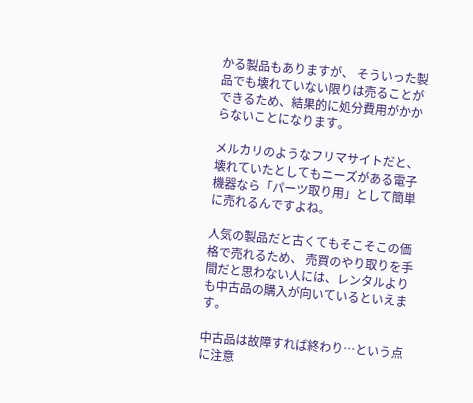かる製品もありますが、 そういった製品でも壊れていない限りは売ることができるため、結果的に処分費用がかからないことになります。

メルカリのようなフリマサイトだと、壊れていたとしてもニーズがある電子機器なら「パーツ取り用」として簡単に売れるんですよね。

人気の製品だと古くてもそこそこの価格で売れるため、 売買のやり取りを手間だと思わない人には、レンタルよりも中古品の購入が向いているといえます。

中古品は故障すれば終わり…という点に注意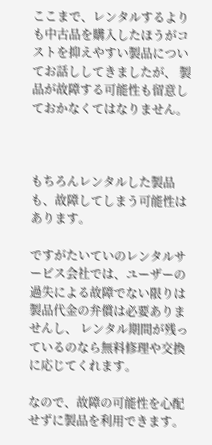ここまで、レンタルするよりも中古品を購入したほうがコストを抑えやすい製品についてお話ししてきましたが、 製品が故障する可能性も留意しておかなくてはなりません。



もちろんレンタルした製品も、故障してしまう可能性はあります。

ですがたいていのレンタルサービス会社では、ユーザーの過失による故障でない限りは製品代金の弁償は必要ありませんし、 レンタル期間が残っているのなら無料修理や交換に応じてくれます。

なので、故障の可能性を心配せずに製品を利用できます。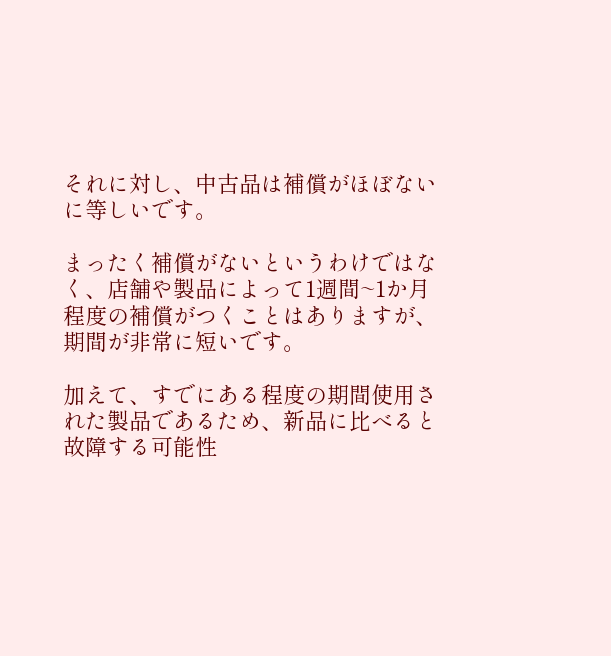それに対し、中古品は補償がほぼないに等しいです。

まったく補償がないというわけではなく、店舗や製品によって1週間~1か月程度の補償がつくことはありますが、 期間が非常に短いです。

加えて、すでにある程度の期間使用された製品であるため、新品に比べると故障する可能性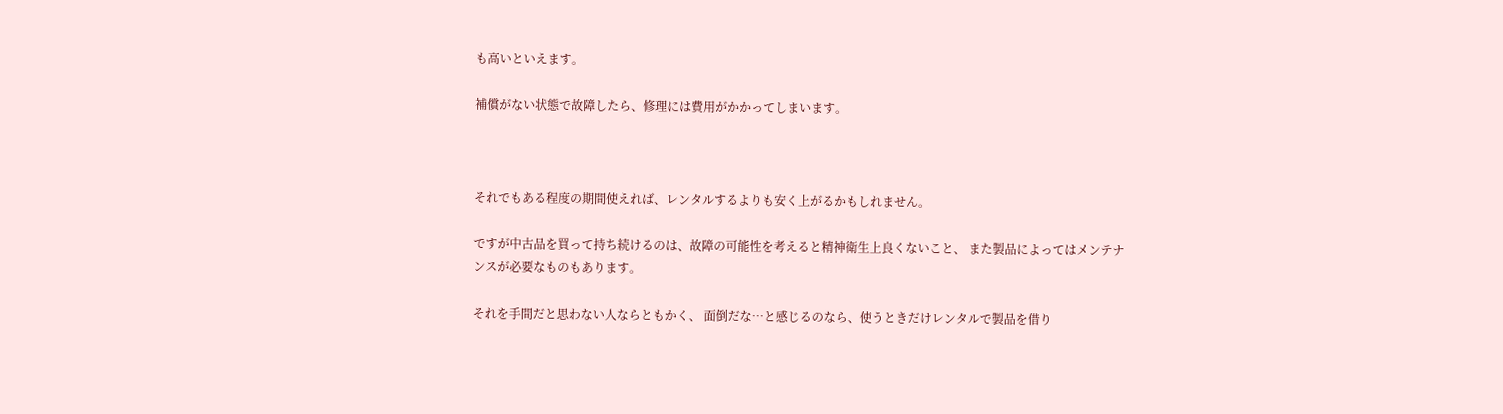も高いといえます。

補償がない状態で故障したら、修理には費用がかかってしまいます。



それでもある程度の期間使えれば、レンタルするよりも安く上がるかもしれません。

ですが中古品を買って持ち続けるのは、故障の可能性を考えると精神衛生上良くないこと、 また製品によってはメンテナンスが必要なものもあります。

それを手間だと思わない人ならともかく、 面倒だな…と感じるのなら、使うときだけレンタルで製品を借り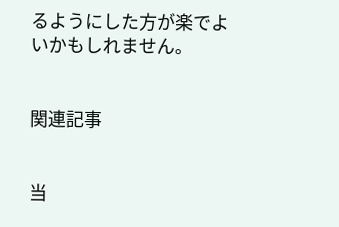るようにした方が楽でよいかもしれません。


関連記事


当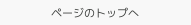ページのトップへ